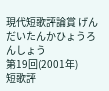現代短歌評論賞 げんだいたんかひょうろんしょう
第19回(2001年)
短歌評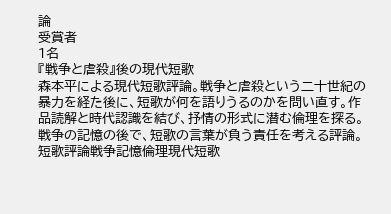論
受賞者
1名
『戦争と虐殺』後の現代短歌
森本平による現代短歌評論。戦争と虐殺という二十世紀の暴力を経た後に、短歌が何を語りうるのかを問い直す。作品読解と時代認識を結び、抒情の形式に潜む倫理を探る。
戦争の記憶の後で、短歌の言葉が負う責任を考える評論。
短歌評論戦争記憶倫理現代短歌